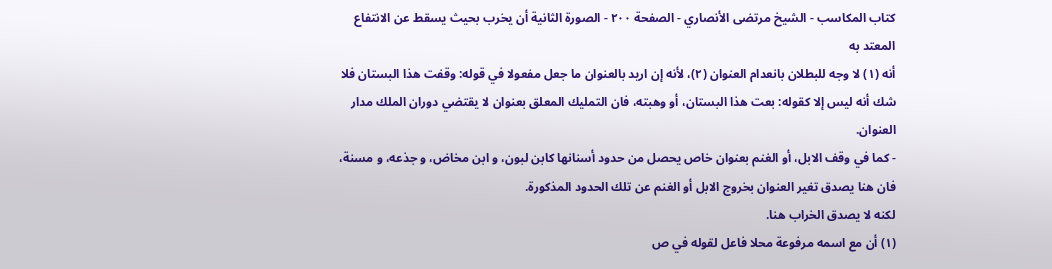كتاب المكاسب - الشيخ مرتضى الأنصاري - الصفحة ٢٠٠ - الصورة الثانية أن يخرب بحيث يسقط عن الانتفاع المعتد به
أنه (١) لا وجه للبطلان بانعدام العنوان (٢)، لأنه إن اريد بالعنوان ما جعل مفعولا في قوله: وقفت هذا البستان فلا شك أنه ليس إلا كقوله: بعت هذا البستان، أو وهبته، فان التمليك المعلق بعنوان لا يقتضي دوران الملك مدار العنوان.
- كما في وقف الابل، أو الغنم بعنوان خاص يحصل من حدود أسنانها كابن لبون، و ابن مخاض، و جذعه، و مسنة، فان هنا يصدق تغير العنوان بخروج الابل أو الغنم عن تلك الحدود المذكورة.
لكنه لا يصدق الخراب هنا.
(١) أن مع اسمه مرفوعة محلا فاعل لقوله في ص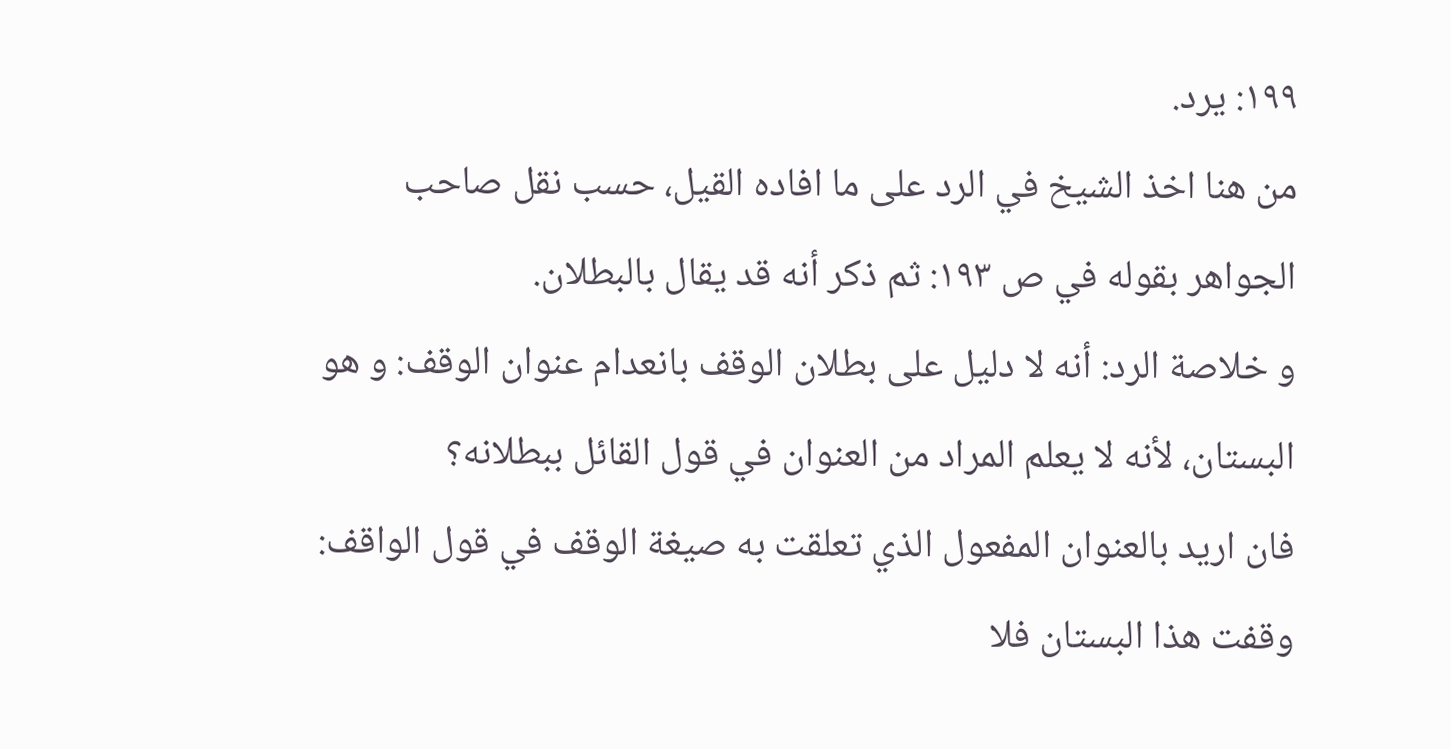١٩٩: يرد.
من هنا اخذ الشيخ في الرد على ما افاده القيل، حسب نقل صاحب الجواهر بقوله في ص ١٩٣: ثم ذكر أنه قد يقال بالبطلان.
و خلاصة الرد: أنه لا دليل على بطلان الوقف بانعدام عنوان الوقف: و هو البستان، لأنه لا يعلم المراد من العنوان في قول القائل ببطلانه؟
فان اريد بالعنوان المفعول الذي تعلقت به صيغة الوقف في قول الواقف: وقفت هذا البستان فلا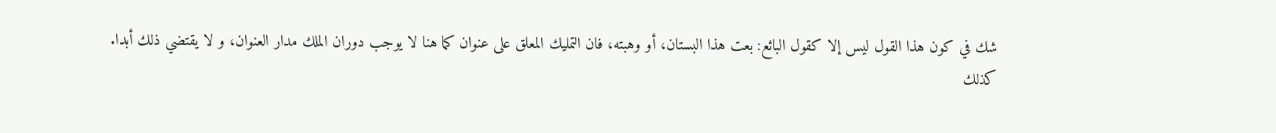شك في كون هذا القول ليس إلا كقول البائع: بعت هذا البستان، أو وهبته، فان التمليك المعلق على عنوان كما هنا لا يوجب دوران الملك مدار العنوان، و لا يقتضي ذلك أبدا.
كذلك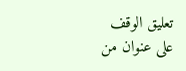تعليق الوقف على عنوان من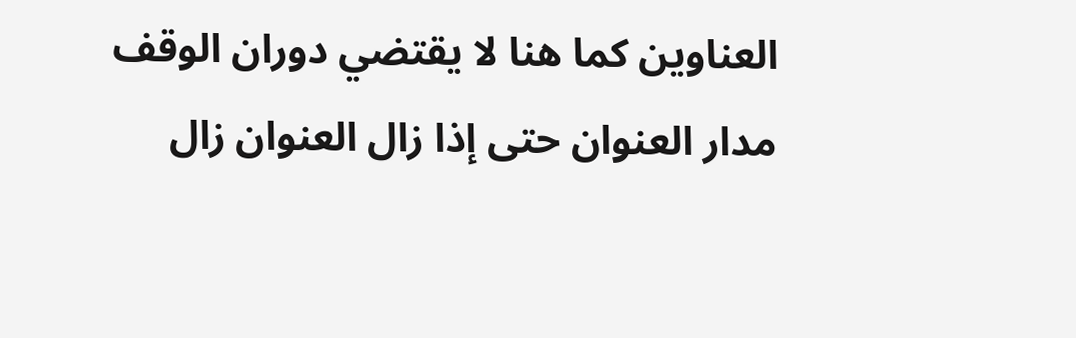العناوين كما هنا لا يقتضي دوران الوقف مدار العنوان حتى إذا زال العنوان زال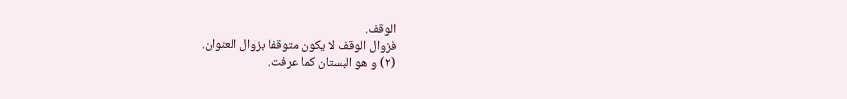الوقف.
فزوال الوقف لا يكون متوقفا بزوال العنوان.
(٢) و هو البستان كما عرفت.